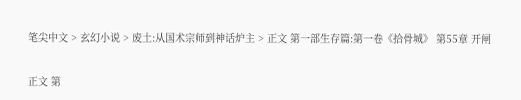笔尖中文 > 玄幻小说 > 废土:从国术宗师到神话炉主 > 正文 第一部生存篇:第一卷《拾骨城》 第55章 开闸

正文 第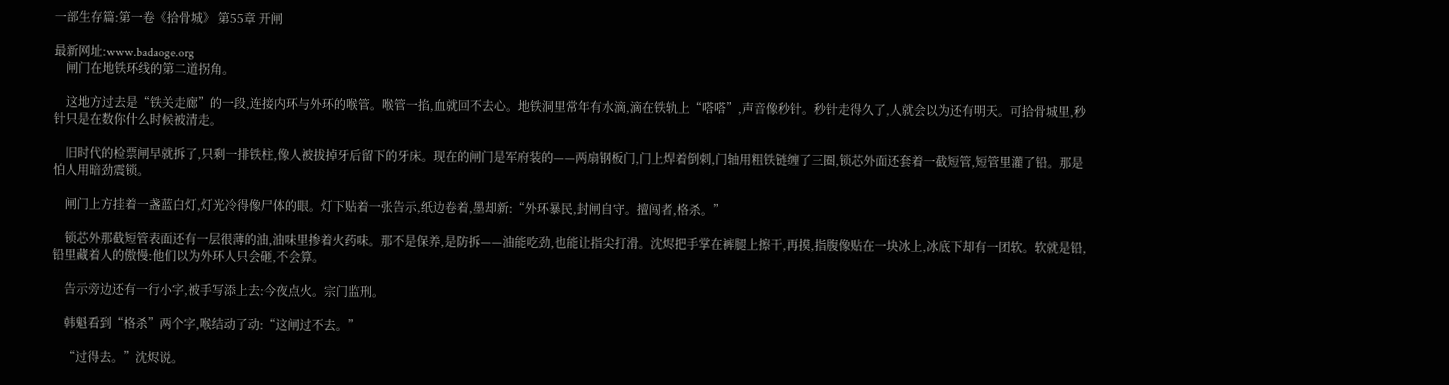一部生存篇:第一卷《拾骨城》 第55章 开闸

最新网址:www.badaoge.org
    闸门在地铁环线的第二道拐角。

    这地方过去是“铁关走廊”的一段,连接内环与外环的喉管。喉管一掐,血就回不去心。地铁洞里常年有水滴,滴在铁轨上“嗒嗒”,声音像秒针。秒针走得久了,人就会以为还有明天。可拾骨城里,秒针只是在数你什么时候被清走。

    旧时代的检票闸早就拆了,只剩一排铁柱,像人被拔掉牙后留下的牙床。现在的闸门是军府装的——两扇钢板门,门上焊着倒刺,门轴用粗铁链缠了三圈,锁芯外面还套着一截短管,短管里灌了铅。那是怕人用暗劲震锁。

    闸门上方挂着一盏蓝白灯,灯光冷得像尸体的眼。灯下贴着一张告示,纸边卷着,墨却新:“外环暴民,封闸自守。擅闯者,格杀。”

    锁芯外那截短管表面还有一层很薄的油,油味里掺着火药味。那不是保养,是防拆——油能吃劲,也能让指尖打滑。沈烬把手掌在裤腿上擦干,再摸,指腹像贴在一块冰上,冰底下却有一团软。软就是铅,铅里藏着人的傲慢:他们以为外环人只会砸,不会算。

    告示旁边还有一行小字,被手写添上去:今夜点火。宗门监刑。

    韩魁看到“格杀”两个字,喉结动了动:“这闸过不去。”

    “过得去。”沈烬说。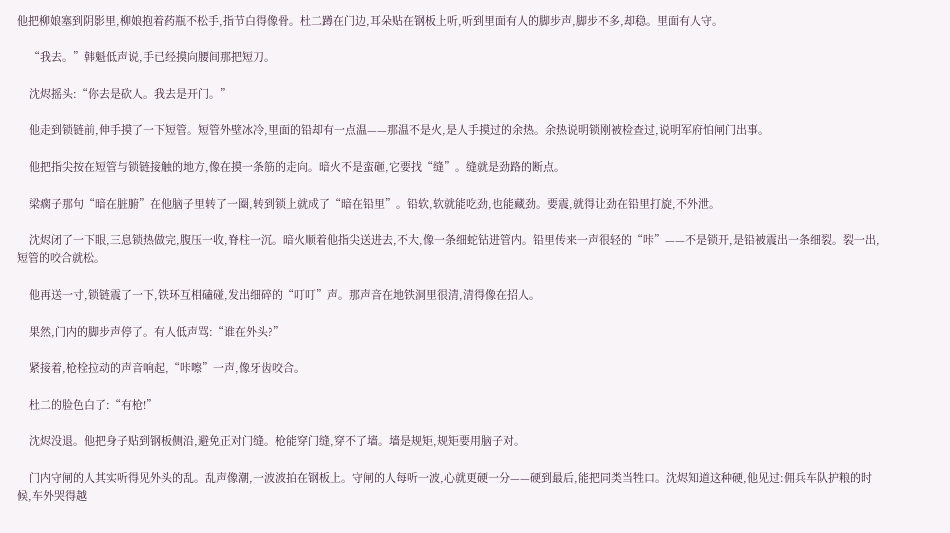他把柳娘塞到阴影里,柳娘抱着药瓶不松手,指节白得像骨。杜二蹲在门边,耳朵贴在钢板上听,听到里面有人的脚步声,脚步不多,却稳。里面有人守。

    “我去。”韩魁低声说,手已经摸向腰间那把短刀。

    沈烬摇头:“你去是砍人。我去是开门。”

    他走到锁链前,伸手摸了一下短管。短管外壁冰冷,里面的铅却有一点温——那温不是火,是人手摸过的余热。余热说明锁刚被检查过,说明军府怕闸门出事。

    他把指尖按在短管与锁链接触的地方,像在摸一条筋的走向。暗火不是蛮砸,它要找“缝”。缝就是劲路的断点。

    梁瘸子那句“暗在脏腑”在他脑子里转了一圈,转到锁上就成了“暗在铅里”。铅软,软就能吃劲,也能藏劲。要震,就得让劲在铅里打旋,不外泄。

    沈烬闭了一下眼,三息锁热做完,腹压一收,脊柱一沉。暗火顺着他指尖送进去,不大,像一条细蛇钻进管内。铅里传来一声很轻的“咔”——不是锁开,是铅被震出一条细裂。裂一出,短管的咬合就松。

    他再送一寸,锁链震了一下,铁环互相磕碰,发出细碎的“叮叮”声。那声音在地铁洞里很清,清得像在招人。

    果然,门内的脚步声停了。有人低声骂:“谁在外头?”

    紧接着,枪栓拉动的声音响起,“咔嚓”一声,像牙齿咬合。

    杜二的脸色白了:“有枪!”

    沈烬没退。他把身子贴到钢板侧沿,避免正对门缝。枪能穿门缝,穿不了墙。墙是规矩,规矩要用脑子对。

    门内守闸的人其实听得见外头的乱。乱声像潮,一波波拍在钢板上。守闸的人每听一波,心就更硬一分——硬到最后,能把同类当牲口。沈烬知道这种硬,他见过:佣兵车队护粮的时候,车外哭得越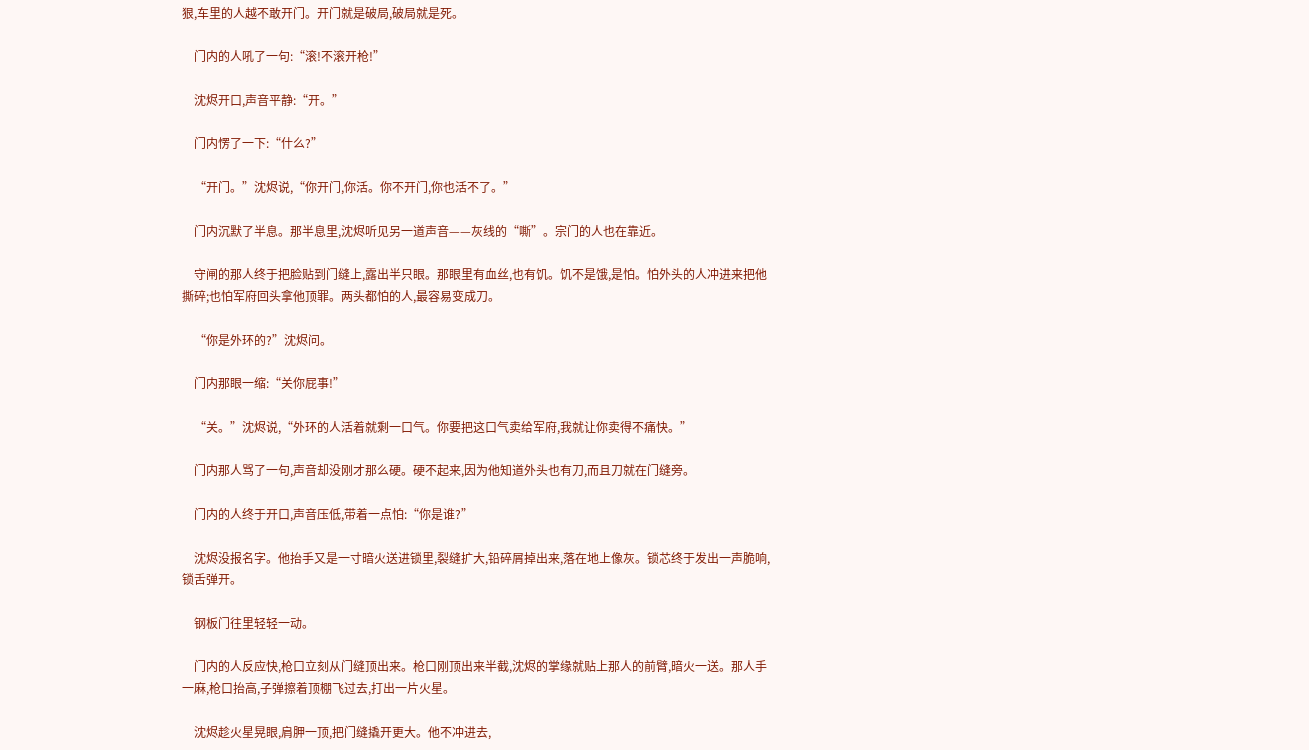狠,车里的人越不敢开门。开门就是破局,破局就是死。

    门内的人吼了一句:“滚!不滚开枪!”

    沈烬开口,声音平静:“开。”

    门内愣了一下:“什么?”

    “开门。”沈烬说,“你开门,你活。你不开门,你也活不了。”

    门内沉默了半息。那半息里,沈烬听见另一道声音——灰线的“嘶”。宗门的人也在靠近。

    守闸的那人终于把脸贴到门缝上,露出半只眼。那眼里有血丝,也有饥。饥不是饿,是怕。怕外头的人冲进来把他撕碎;也怕军府回头拿他顶罪。两头都怕的人,最容易变成刀。

    “你是外环的?”沈烬问。

    门内那眼一缩:“关你屁事!”

    “关。”沈烬说,“外环的人活着就剩一口气。你要把这口气卖给军府,我就让你卖得不痛快。”

    门内那人骂了一句,声音却没刚才那么硬。硬不起来,因为他知道外头也有刀,而且刀就在门缝旁。

    门内的人终于开口,声音压低,带着一点怕:“你是谁?”

    沈烬没报名字。他抬手又是一寸暗火送进锁里,裂缝扩大,铅碎屑掉出来,落在地上像灰。锁芯终于发出一声脆响,锁舌弹开。

    钢板门往里轻轻一动。

    门内的人反应快,枪口立刻从门缝顶出来。枪口刚顶出来半截,沈烬的掌缘就贴上那人的前臂,暗火一送。那人手一麻,枪口抬高,子弹擦着顶棚飞过去,打出一片火星。

    沈烬趁火星晃眼,肩胛一顶,把门缝撬开更大。他不冲进去,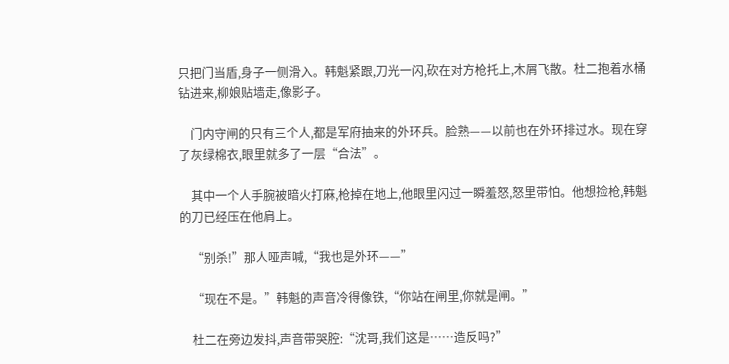只把门当盾,身子一侧滑入。韩魁紧跟,刀光一闪,砍在对方枪托上,木屑飞散。杜二抱着水桶钻进来,柳娘贴墙走,像影子。

    门内守闸的只有三个人,都是军府抽来的外环兵。脸熟——以前也在外环排过水。现在穿了灰绿棉衣,眼里就多了一层“合法”。

    其中一个人手腕被暗火打麻,枪掉在地上,他眼里闪过一瞬羞怒,怒里带怕。他想捡枪,韩魁的刀已经压在他肩上。

    “别杀!”那人哑声喊,“我也是外环——”

    “现在不是。”韩魁的声音冷得像铁,“你站在闸里,你就是闸。”

    杜二在旁边发抖,声音带哭腔:“沈哥,我们这是……造反吗?”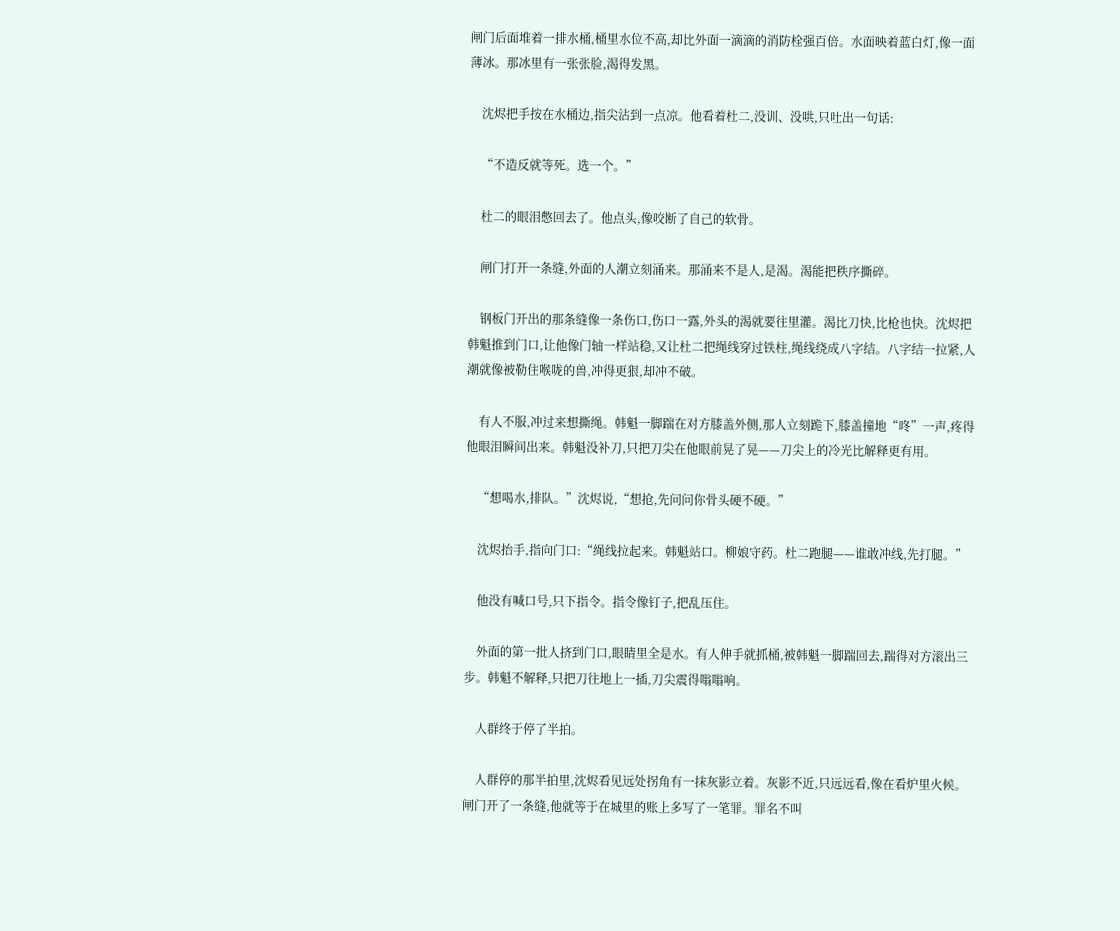闸门后面堆着一排水桶,桶里水位不高,却比外面一滴滴的消防栓强百倍。水面映着蓝白灯,像一面薄冰。那冰里有一张张脸,渴得发黑。

    沈烬把手按在水桶边,指尖沾到一点凉。他看着杜二,没训、没哄,只吐出一句话:

    “不造反就等死。选一个。”

    杜二的眼泪憋回去了。他点头,像咬断了自己的软骨。

    闸门打开一条缝,外面的人潮立刻涌来。那涌来不是人,是渴。渴能把秩序撕碎。

    钢板门开出的那条缝像一条伤口,伤口一露,外头的渴就要往里灌。渴比刀快,比枪也快。沈烬把韩魁推到门口,让他像门轴一样站稳,又让杜二把绳线穿过铁柱,绳线绕成八字结。八字结一拉紧,人潮就像被勒住喉咙的兽,冲得更狠,却冲不破。

    有人不服,冲过来想撕绳。韩魁一脚踹在对方膝盖外侧,那人立刻跪下,膝盖撞地“咚”一声,疼得他眼泪瞬间出来。韩魁没补刀,只把刀尖在他眼前晃了晃——刀尖上的冷光比解释更有用。

    “想喝水,排队。”沈烬说,“想抢,先问问你骨头硬不硬。”

    沈烬抬手,指向门口:“绳线拉起来。韩魁站口。柳娘守药。杜二跑腿——谁敢冲线,先打腿。”

    他没有喊口号,只下指令。指令像钉子,把乱压住。

    外面的第一批人挤到门口,眼睛里全是水。有人伸手就抓桶,被韩魁一脚踹回去,踹得对方滚出三步。韩魁不解释,只把刀往地上一插,刀尖震得嗡嗡响。

    人群终于停了半拍。

    人群停的那半拍里,沈烬看见远处拐角有一抹灰影立着。灰影不近,只远远看,像在看炉里火候。闸门开了一条缝,他就等于在城里的账上多写了一笔罪。罪名不叫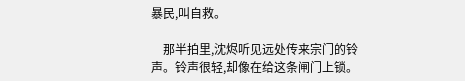暴民,叫自救。

    那半拍里,沈烬听见远处传来宗门的铃声。铃声很轻,却像在给这条闸门上锁。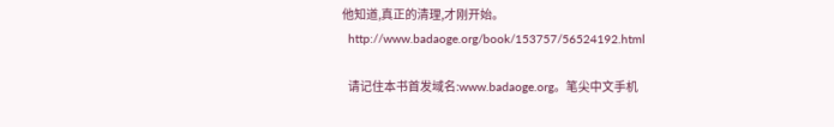他知道,真正的清理,才刚开始。
  http://www.badaoge.org/book/153757/56524192.html

  请记住本书首发域名:www.badaoge.org。笔尖中文手机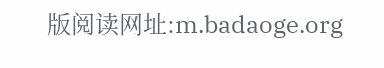版阅读网址:m.badaoge.org